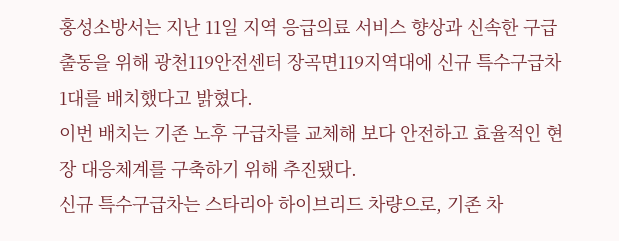홍성소방서는 지난 11일 지역 응급의료 서비스 향상과 신속한 구급 출동을 위해 광천119안전센터 장곡면119지역대에 신규 특수구급차 1대를 배치했다고 밝혔다.
이번 배치는 기존 노후 구급차를 교체해 보다 안전하고 효율적인 현장 대응체계를 구축하기 위해 추진됐다.
신규 특수구급차는 스타리아 하이브리드 차량으로, 기존 차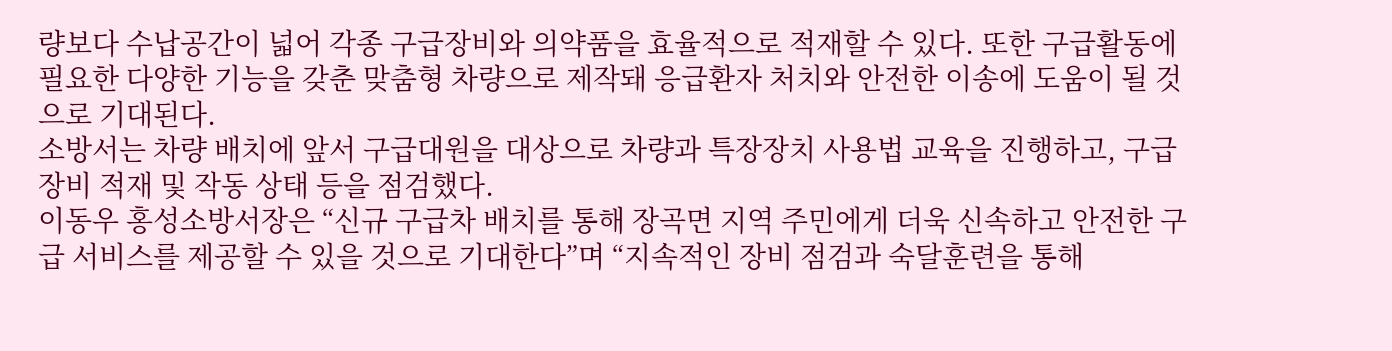량보다 수납공간이 넓어 각종 구급장비와 의약품을 효율적으로 적재할 수 있다. 또한 구급활동에 필요한 다양한 기능을 갖춘 맞춤형 차량으로 제작돼 응급환자 처치와 안전한 이송에 도움이 될 것으로 기대된다.
소방서는 차량 배치에 앞서 구급대원을 대상으로 차량과 특장장치 사용법 교육을 진행하고, 구급장비 적재 및 작동 상태 등을 점검했다.
이동우 홍성소방서장은 “신규 구급차 배치를 통해 장곡면 지역 주민에게 더욱 신속하고 안전한 구급 서비스를 제공할 수 있을 것으로 기대한다”며 “지속적인 장비 점검과 숙달훈련을 통해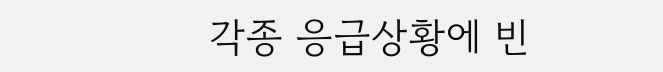각종 응급상황에 빈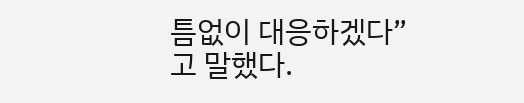틈없이 대응하겠다”고 말했다.